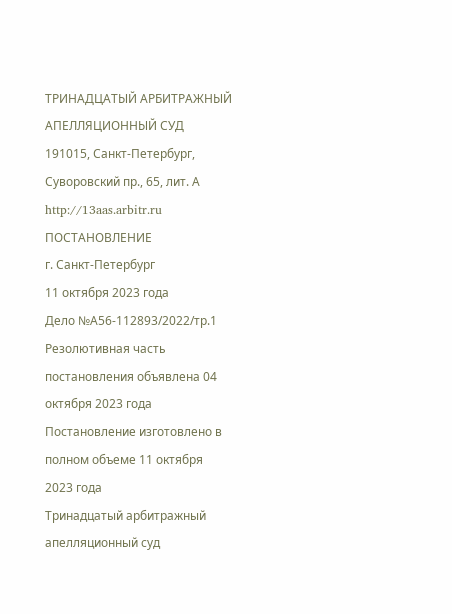ТРИНАДЦАТЫЙ АРБИТРАЖНЫЙ АПЕЛЛЯЦИОННЫЙ СУД
191015, Санкт-Петербург, Суворовский пр., 65, лит. А
http://13aas.arbitr.ru
ПОСТАНОВЛЕНИЕ
г. Санкт-Петербург
11 октября 2023 года
Дело №А56-112893/2022/тр.1
Резолютивная часть постановления объявлена 04 октября 2023 года
Постановление изготовлено в полном объеме 11 октября 2023 года
Тринадцатый арбитражный апелляционный суд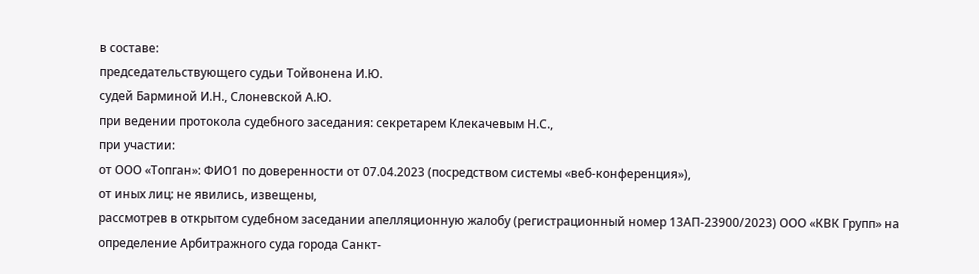в составе:
председательствующего судьи Тойвонена И.Ю.
судей Барминой И.Н., Слоневской А.Ю.
при ведении протокола судебного заседания: секретарем Клекачевым Н.С.,
при участии:
от ООО «Топган»: ФИО1 по доверенности от 07.04.2023 (посредством системы «веб-конференция»),
от иных лиц: не явились, извещены,
рассмотрев в открытом судебном заседании апелляционную жалобу (регистрационный номер 13АП-23900/2023) ООО «КВК Групп» на определение Арбитражного суда города Санкт-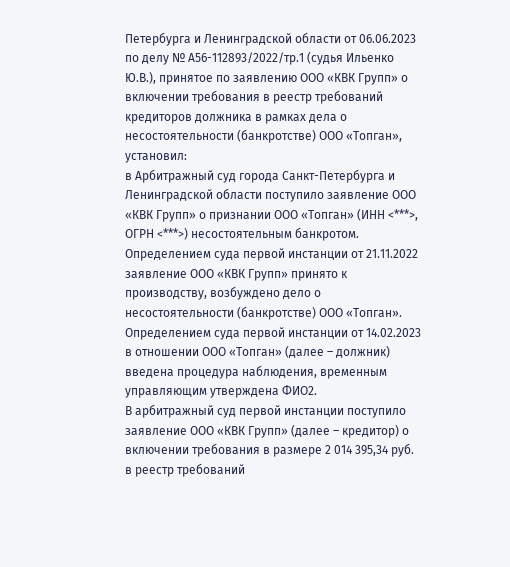Петербурга и Ленинградской области от 06.06.2023 по делу № А56-112893/2022/тр.1 (судья Ильенко Ю.В.), принятое по заявлению ООО «КВК Групп» о включении требования в реестр требований кредиторов должника в рамках дела о несостоятельности (банкротстве) ООО «Топган»,
установил:
в Арбитражный суд города Санкт-Петербурга и Ленинградской области поступило заявление ООО «КВК Групп» о признании ООО «Топган» (ИНН <***>, ОГРН <***>) несостоятельным банкротом.
Определением суда первой инстанции от 21.11.2022 заявление ООО «КВК Групп» принято к производству, возбуждено дело о несостоятельности (банкротстве) ООО «Топган».
Определением суда первой инстанции от 14.02.2023 в отношении ООО «Топган» (далее – должник) введена процедура наблюдения, временным управляющим утверждена ФИО2.
В арбитражный суд первой инстанции поступило заявление ООО «КВК Групп» (далее – кредитор) о включении требования в размере 2 014 395,34 руб. в реестр требований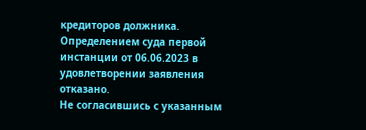кредиторов должника.
Определением суда первой инстанции от 06.06.2023 в удовлетворении заявления отказано.
Не согласившись с указанным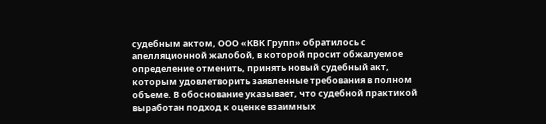судебным актом, ООО «КВК Групп» обратилось с апелляционной жалобой, в которой просит обжалуемое определение отменить, принять новый судебный акт, которым удовлетворить заявленные требования в полном объеме. В обоснование указывает, что судебной практикой выработан подход к оценке взаимных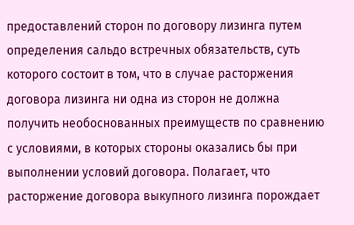предоставлений сторон по договору лизинга путем определения сальдо встречных обязательств, суть которого состоит в том, что в случае расторжения договора лизинга ни одна из сторон не должна получить необоснованных преимуществ по сравнению с условиями, в которых стороны оказались бы при выполнении условий договора. Полагает, что расторжение договора выкупного лизинга порождает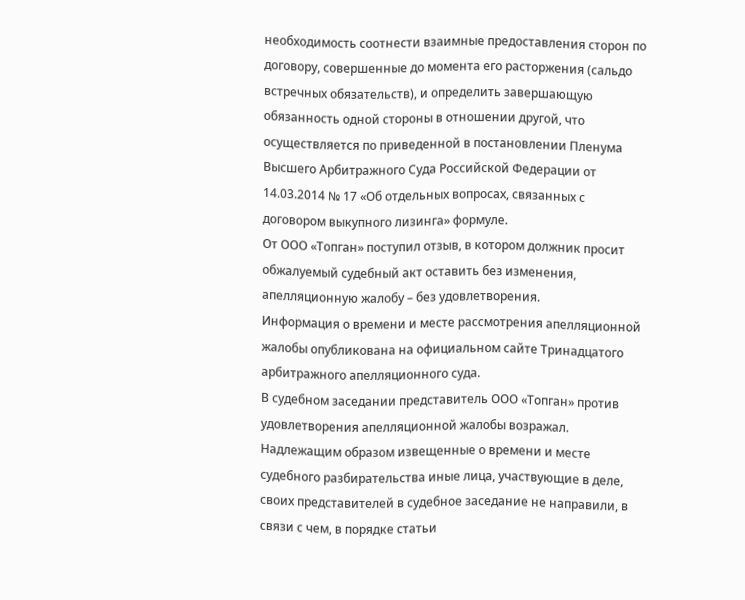необходимость соотнести взаимные предоставления сторон по договору, совершенные до момента его расторжения (сальдо встречных обязательств), и определить завершающую обязанность одной стороны в отношении другой, что осуществляется по приведенной в постановлении Пленума Высшего Арбитражного Суда Российской Федерации от 14.03.2014 № 17 «Об отдельных вопросах, связанных с договором выкупного лизинга» формуле.
От ООО «Топган» поступил отзыв, в котором должник просит обжалуемый судебный акт оставить без изменения, апелляционную жалобу – без удовлетворения.
Информация о времени и месте рассмотрения апелляционной жалобы опубликована на официальном сайте Тринадцатого арбитражного апелляционного суда.
В судебном заседании представитель ООО «Топган» против удовлетворения апелляционной жалобы возражал.
Надлежащим образом извещенные о времени и месте судебного разбирательства иные лица, участвующие в деле, своих представителей в судебное заседание не направили, в связи с чем, в порядке статьи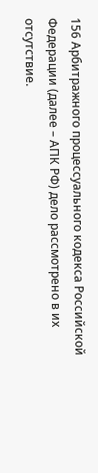156 Арбитражного процессуального кодекса Российской Федерации (далее – АПК РФ) дело рассмотрено в их отсутствие.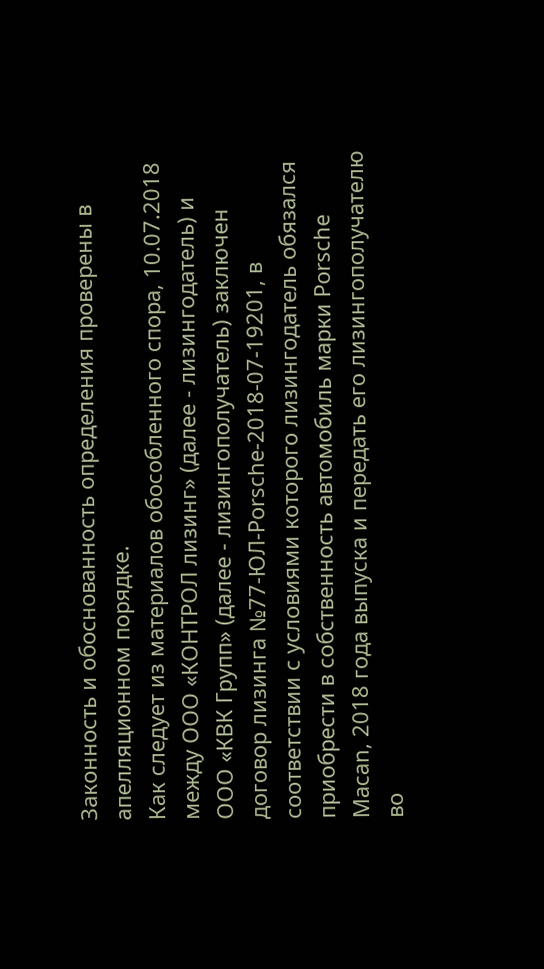Законность и обоснованность определения проверены в апелляционном порядке.
Как следует из материалов обособленного спора, 10.07.2018 между ООО «КОНТРОЛ лизинг» (далее - лизингодатель) и ООО «КВК Групп» (далее - лизингополучатель) заключен договор лизинга №77-ЮЛ-Porsche-2018-07-19201, в соответствии с условиями которого лизингодатель обязался приобрести в собственность автомобиль марки Porsche Масаn, 2018 года выпуска и передать его лизингополучателю во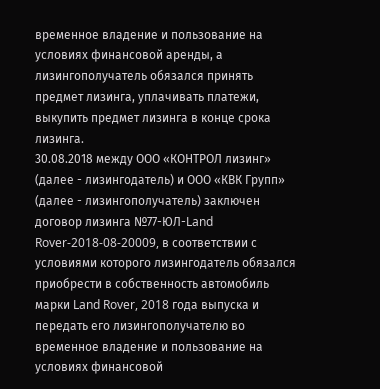временное владение и пользование на условиях финансовой аренды, а лизингополучатель обязался принять предмет лизинга, уплачивать платежи, выкупить предмет лизинга в конце срока лизинга.
30.08.2018 между ООО «КОНТРОЛ лизинг» (далее - лизингодатель) и ООО «КВК Групп» (далее - лизингополучатель) заключен договор лизинга №77-ЮЛ-Land Rover-2018-08-20009, в соответствии с условиями которого лизингодатель обязался приобрести в собственность автомобиль марки Land Rover, 2018 года выпуска и передать его лизингополучателю во временное владение и пользование на условиях финансовой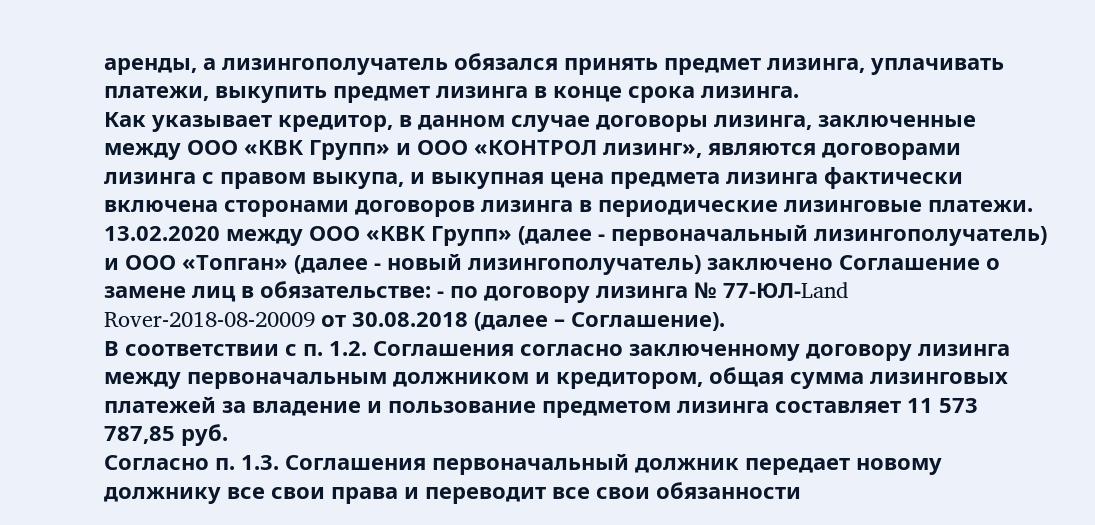аренды, а лизингополучатель обязался принять предмет лизинга, уплачивать платежи, выкупить предмет лизинга в конце срока лизинга.
Как указывает кредитор, в данном случае договоры лизинга, заключенные между ООО «КВК Групп» и ООО «КОНТРОЛ лизинг», являются договорами лизинга с правом выкупа, и выкупная цена предмета лизинга фактически включена сторонами договоров лизинга в периодические лизинговые платежи.
13.02.2020 между ООО «КВК Групп» (далее - первоначальный лизингополучатель) и ООО «Топган» (далее - новый лизингополучатель) заключено Соглашение о замене лиц в обязательстве: - по договору лизинга № 77-ЮЛ-Land Rover-2018-08-20009 от 30.08.2018 (далее – Соглашение).
В соответствии с п. 1.2. Соглашения согласно заключенному договору лизинга между первоначальным должником и кредитором, общая сумма лизинговых платежей за владение и пользование предметом лизинга составляет 11 573 787,85 руб.
Согласно п. 1.3. Соглашения первоначальный должник передает новому должнику все свои права и переводит все свои обязанности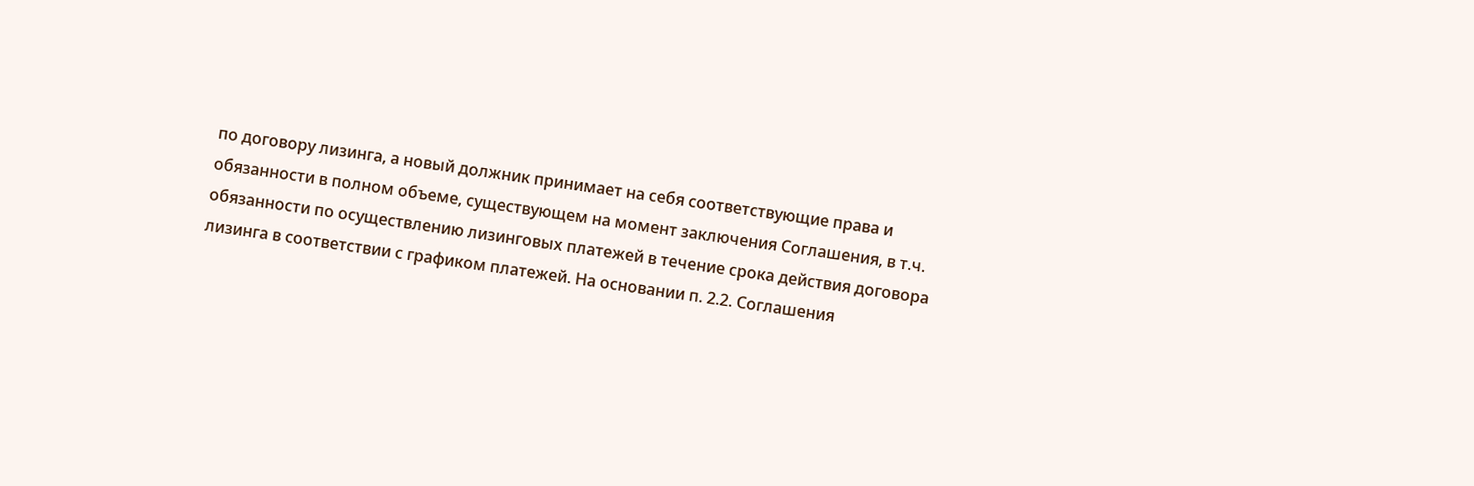по договору лизинга, а новый должник принимает на себя соответствующие права и обязанности в полном объеме, существующем на момент заключения Соглашения, в т.ч. обязанности по осуществлению лизинговых платежей в течение срока действия договора лизинга в соответствии с графиком платежей. На основании п. 2.2. Соглашения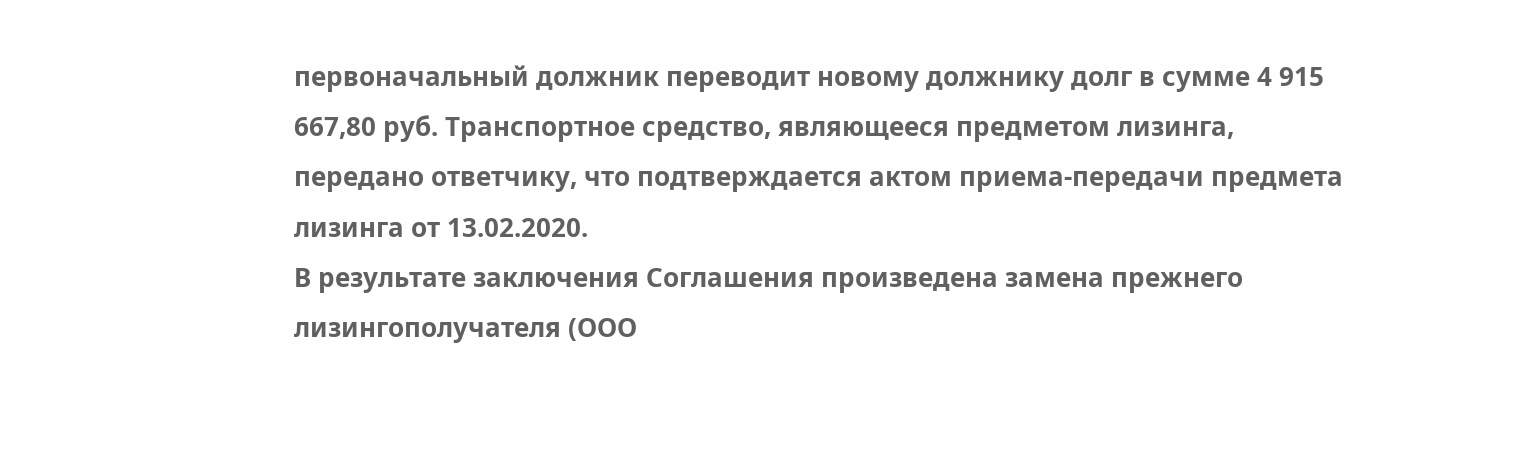первоначальный должник переводит новому должнику долг в сумме 4 915 667,80 руб. Транспортное средство, являющееся предметом лизинга, передано ответчику, что подтверждается актом приема-передачи предмета лизинга от 13.02.2020.
В результате заключения Соглашения произведена замена прежнего лизингополучателя (ООО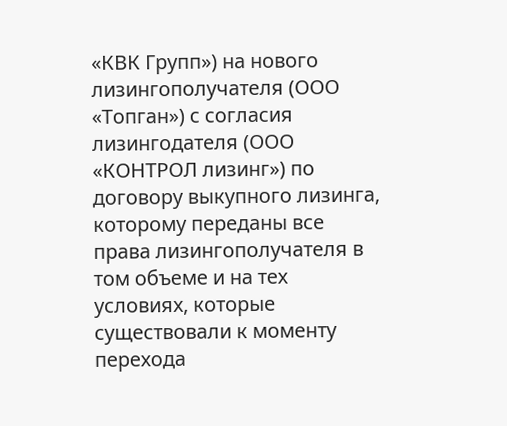«КВК Групп») на нового лизингополучателя (ООО «Топган») с согласия лизингодателя (ООО «КОНТРОЛ лизинг») по договору выкупного лизинга, которому переданы все права лизингополучателя в том объеме и на тех условиях, которые существовали к моменту перехода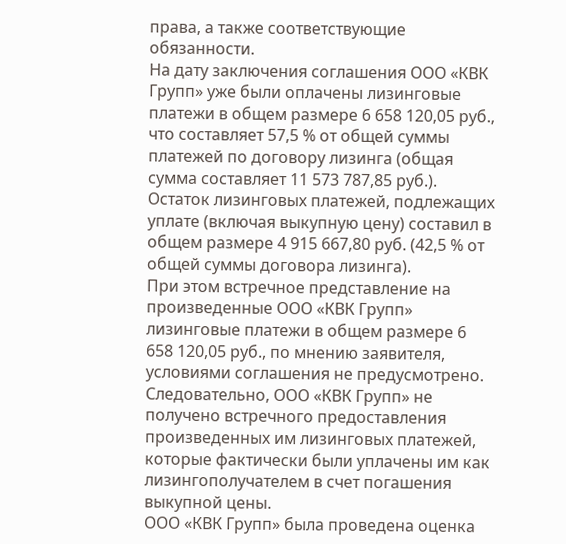права, а также соответствующие обязанности.
На дату заключения соглашения ООО «КВК Групп» уже были оплачены лизинговые платежи в общем размере 6 658 120,05 руб., что составляет 57,5 % от общей суммы платежей по договору лизинга (общая сумма составляет 11 573 787,85 руб.). Остаток лизинговых платежей, подлежащих уплате (включая выкупную цену) составил в общем размере 4 915 667,80 руб. (42,5 % от общей суммы договора лизинга).
При этом встречное представление на произведенные ООО «КВК Групп» лизинговые платежи в общем размере 6 658 120,05 руб., по мнению заявителя, условиями соглашения не предусмотрено.
Следовательно, ООО «КВК Групп» не получено встречного предоставления произведенных им лизинговых платежей, которые фактически были уплачены им как лизингополучателем в счет погашения выкупной цены.
ООО «КВК Групп» была проведена оценка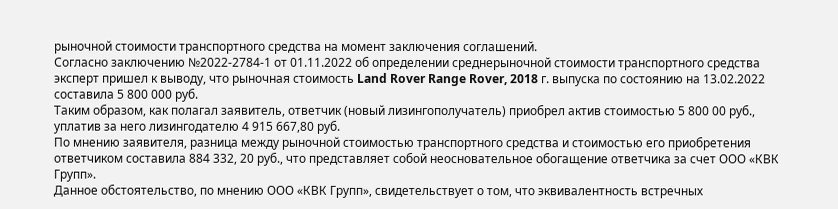рыночной стоимости транспортного средства на момент заключения соглашений.
Согласно заключению №2022-2784-1 от 01.11.2022 об определении среднерыночной стоимости транспортного средства эксперт пришел к выводу, что рыночная стоимость Land Rover Range Rover, 2018 г. выпуска по состоянию на 13.02.2022 составила 5 800 000 руб.
Таким образом, как полагал заявитель, ответчик (новый лизингополучатель) приобрел актив стоимостью 5 800 00 руб., уплатив за него лизингодателю 4 915 667,80 руб.
По мнению заявителя, разница между рыночной стоимостью транспортного средства и стоимостью его приобретения ответчиком составила 884 332, 20 руб., что представляет собой неосновательное обогащение ответчика за счет ООО «КВК Групп».
Данное обстоятельство, по мнению ООО «КВК Групп», свидетельствует о том, что эквивалентность встречных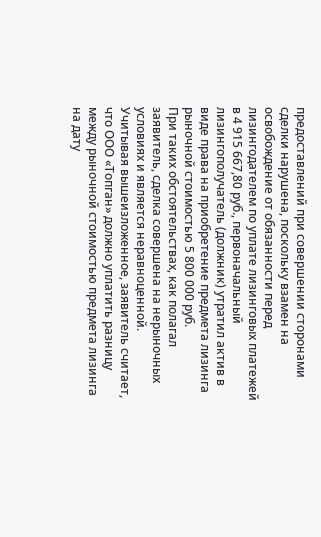предоставлений при совершении сторонами сделки нарушена, поскольку взамен на освобождение от обязанности перед лизингодателем по уплате лизинговых платежей в 4 915 667,80 руб., первоначальный лизингополучатель (должник) утратил актив в виде права на приобретение предмета лизинга рыночной стоимостью 5 800 000 руб.
При таких обстоятельствах, как полагал заявитель, сделка совершена на нерыночных условиях и является неравноценной.
Учитывая вышеизложенное, заявитель считает, что ООО «Топган» должно уплатить разницу между рыночной стоимостью предмета лизинга на дату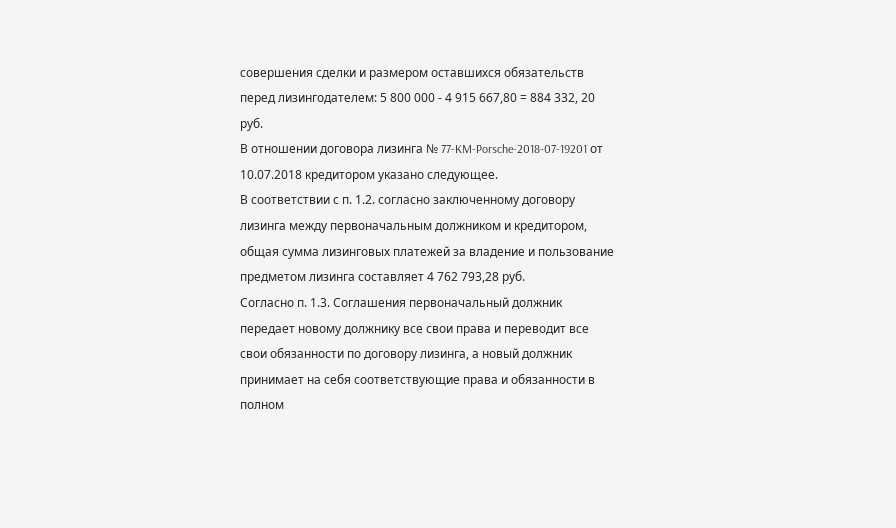совершения сделки и размером оставшихся обязательств перед лизингодателем: 5 800 000 - 4 915 667,80 = 884 332, 20 руб.
В отношении договора лизинга № 77-KM-Porsche-2018-07-19201 от 10.07.2018 кредитором указано следующее.
В соответствии с п. 1.2. согласно заключенному договору лизинга между первоначальным должником и кредитором, общая сумма лизинговых платежей за владение и пользование предметом лизинга составляет 4 762 793,28 руб.
Согласно п. 1.3. Соглашения первоначальный должник передает новому должнику все свои права и переводит все свои обязанности по договору лизинга, а новый должник принимает на себя соответствующие права и обязанности в полном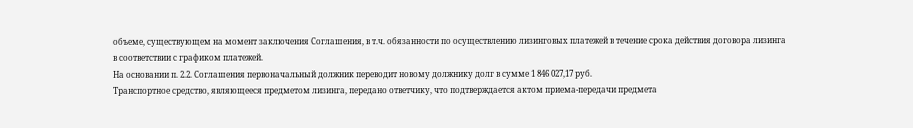объеме, существующем на момент заключения Соглашения, в т.ч. обязанности по осуществлению лизинговых платежей в течение срока действия договора лизинга в соответствии с графиком платежей.
На основании п. 2.2. Соглашения первоначальный должник переводит новому должнику долг в сумме 1 846 027,17 руб.
Транспортное средство, являющееся предметом лизинга, передано ответчику, что подтверждается актом приема-передачи предмета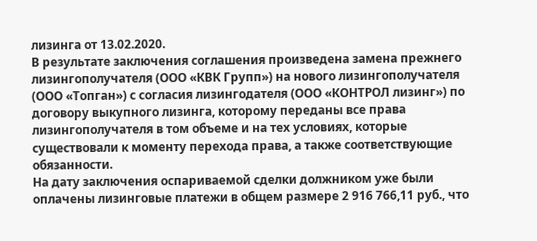лизинга от 13.02.2020.
В результате заключения соглашения произведена замена прежнего лизингополучателя (ООО «КВК Групп») на нового лизингополучателя (ООО «Топган») с согласия лизингодателя (ООО «КОНТРОЛ лизинг») по договору выкупного лизинга, которому переданы все права лизингополучателя в том объеме и на тех условиях, которые существовали к моменту перехода права, а также соответствующие обязанности.
На дату заключения оспариваемой сделки должником уже были оплачены лизинговые платежи в общем размере 2 916 766,11 руб., что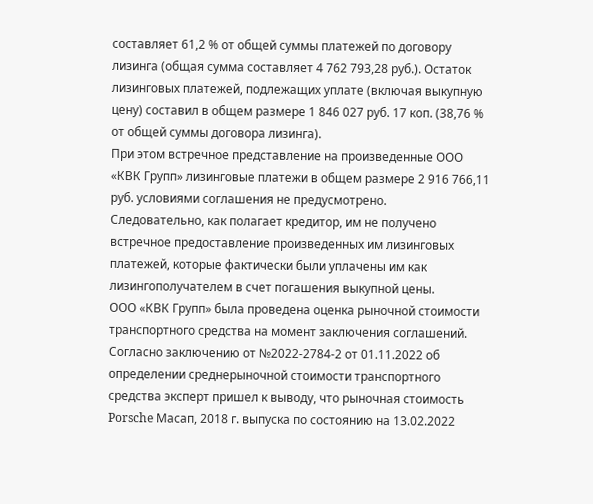составляет 61,2 % от общей суммы платежей по договору лизинга (общая сумма составляет 4 762 793,28 руб.). Остаток лизинговых платежей, подлежащих уплате (включая выкупную цену) составил в общем размере 1 846 027 руб. 17 коп. (38,76 % от общей суммы договора лизинга).
При этом встречное представление на произведенные ООО «КВК Групп» лизинговые платежи в общем размере 2 916 766,11 руб. условиями соглашения не предусмотрено.
Следовательно, как полагает кредитор, им не получено встречное предоставление произведенных им лизинговых платежей, которые фактически были уплачены им как лизингополучателем в счет погашения выкупной цены.
ООО «КВК Групп» была проведена оценка рыночной стоимости транспортного средства на момент заключения соглашений.
Согласно заключению от №2022-2784-2 от 01.11.2022 об определении среднерыночной стоимости транспортного средства эксперт пришел к выводу, что рыночная стоимость Porsche Масап, 2018 г. выпуска по состоянию на 13.02.2022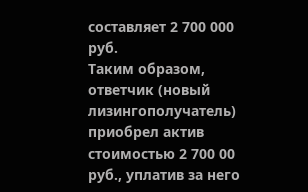составляет 2 700 000 руб.
Таким образом, ответчик (новый лизингополучатель) приобрел актив стоимостью 2 700 00 руб., уплатив за него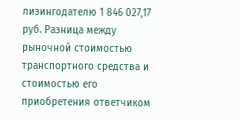лизингодателю 1 846 027,17 руб. Разница между рыночной стоимостью транспортного средства и стоимостью его приобретения ответчиком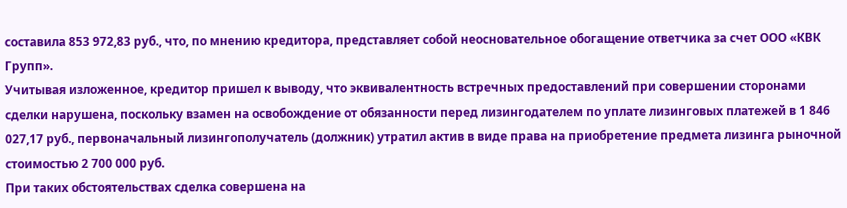составила 853 972,83 руб., что, по мнению кредитора, представляет собой неосновательное обогащение ответчика за счет ООО «КВК Групп».
Учитывая изложенное, кредитор пришел к выводу, что эквивалентность встречных предоставлений при совершении сторонами сделки нарушена, поскольку взамен на освобождение от обязанности перед лизингодателем по уплате лизинговых платежей в 1 846 027,17 руб., первоначальный лизингополучатель (должник) утратил актив в виде права на приобретение предмета лизинга рыночной стоимостью 2 700 000 руб.
При таких обстоятельствах сделка совершена на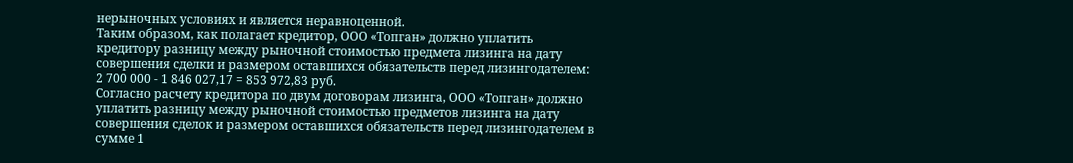нерыночных условиях и является неравноценной.
Таким образом, как полагает кредитор, ООО «Топган» должно уплатить кредитору разницу между рыночной стоимостью предмета лизинга на дату совершения сделки и размером оставшихся обязательств перед лизингодателем: 2 700 000 - 1 846 027,17 = 853 972,83 руб.
Согласно расчету кредитора по двум договорам лизинга, ООО «Топган» должно уплатить разницу между рыночной стоимостью предметов лизинга на дату совершения сделок и размером оставшихся обязательств перед лизингодателем в сумме 1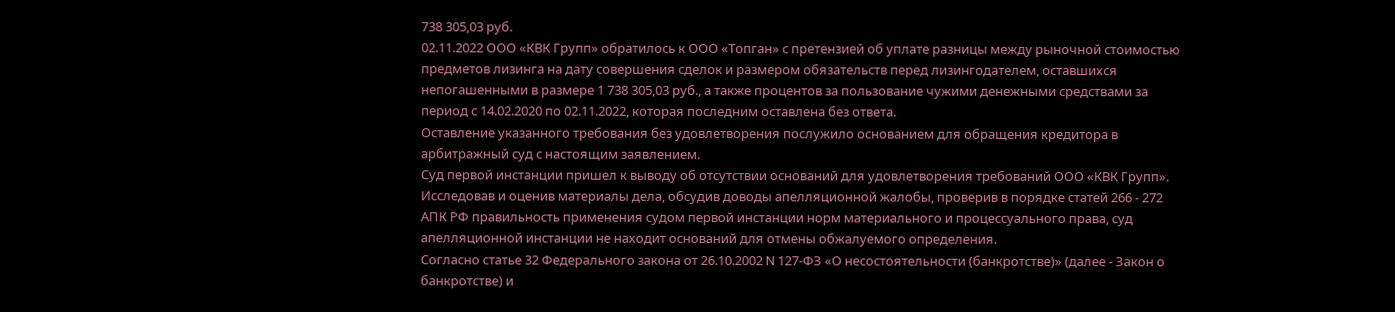738 305,03 руб.
02.11.2022 ООО «КВК Групп» обратилось к ООО «Топган» с претензией об уплате разницы между рыночной стоимостью предметов лизинга на дату совершения сделок и размером обязательств перед лизингодателем, оставшихся непогашенными в размере 1 738 305,03 руб., а также процентов за пользование чужими денежными средствами за период с 14.02.2020 по 02.11.2022, которая последним оставлена без ответа.
Оставление указанного требования без удовлетворения послужило основанием для обращения кредитора в арбитражный суд с настоящим заявлением.
Суд первой инстанции пришел к выводу об отсутствии оснований для удовлетворения требований ООО «КВК Групп».
Исследовав и оценив материалы дела, обсудив доводы апелляционной жалобы, проверив в порядке статей 266 - 272 АПК РФ правильность применения судом первой инстанции норм материального и процессуального права, суд апелляционной инстанции не находит оснований для отмены обжалуемого определения.
Согласно статье 32 Федерального закона от 26.10.2002 N 127-ФЗ «О несостоятельности (банкротстве)» (далее - Закон о банкротстве) и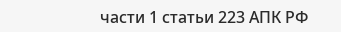части 1 статьи 223 АПК РФ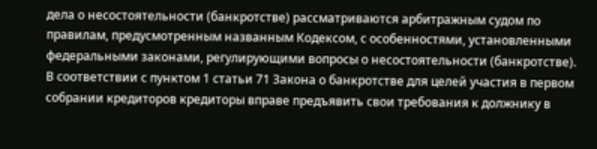дела о несостоятельности (банкротстве) рассматриваются арбитражным судом по правилам, предусмотренным названным Кодексом, с особенностями, установленными федеральными законами, регулирующими вопросы о несостоятельности (банкротстве).
В соответствии с пунктом 1 статьи 71 Закона о банкротстве для целей участия в первом собрании кредиторов кредиторы вправе предъявить свои требования к должнику в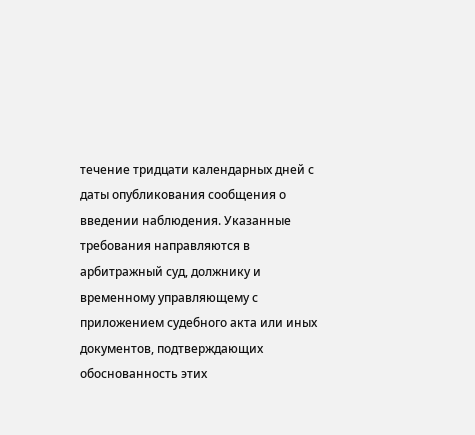течение тридцати календарных дней с даты опубликования сообщения о введении наблюдения. Указанные требования направляются в арбитражный суд, должнику и временному управляющему с приложением судебного акта или иных документов, подтверждающих обоснованность этих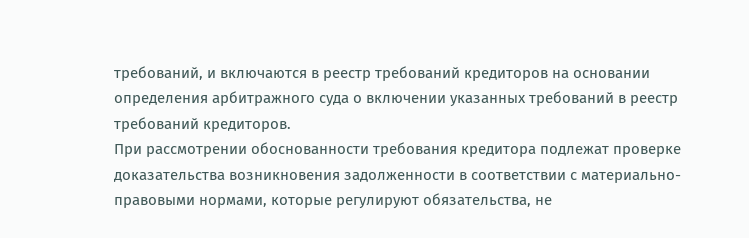требований, и включаются в реестр требований кредиторов на основании определения арбитражного суда о включении указанных требований в реестр требований кредиторов.
При рассмотрении обоснованности требования кредитора подлежат проверке доказательства возникновения задолженности в соответствии с материально-правовыми нормами, которые регулируют обязательства, не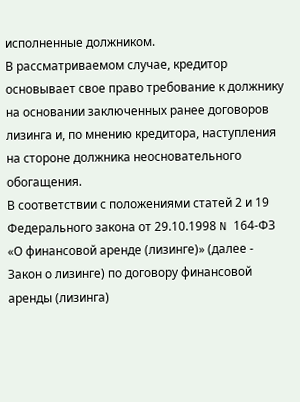исполненные должником.
В рассматриваемом случае, кредитор основывает свое право требование к должнику на основании заключенных ранее договоров лизинга и, по мнению кредитора, наступления на стороне должника неосновательного обогащения.
В соответствии с положениями статей 2 и 19 Федерального закона от 29.10.1998 N 164-ФЗ «О финансовой аренде (лизинге)» (далее - Закон о лизинге) по договору финансовой аренды (лизинга)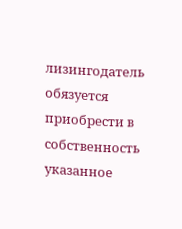лизингодатель обязуется приобрести в собственность указанное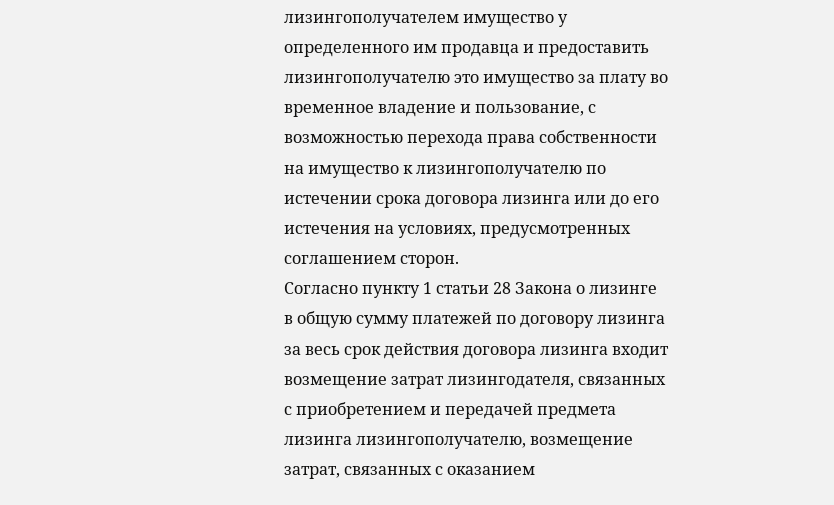лизингополучателем имущество у определенного им продавца и предоставить лизингополучателю это имущество за плату во временное владение и пользование, с возможностью перехода права собственности на имущество к лизингополучателю по истечении срока договора лизинга или до его истечения на условиях, предусмотренных соглашением сторон.
Согласно пункту 1 статьи 28 Закона о лизинге в общую сумму платежей по договору лизинга за весь срок действия договора лизинга входит возмещение затрат лизингодателя, связанных с приобретением и передачей предмета лизинга лизингополучателю, возмещение затрат, связанных с оказанием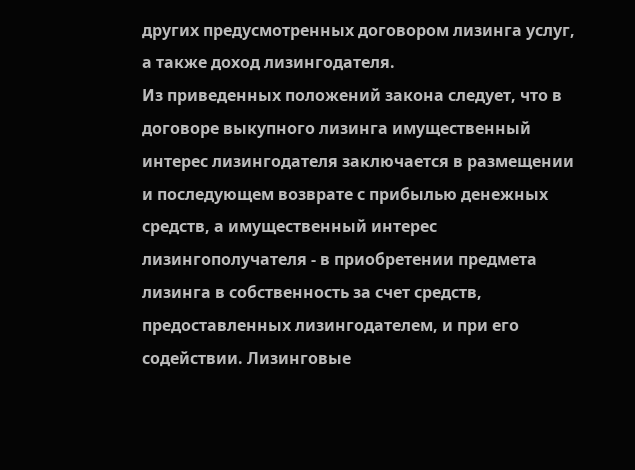других предусмотренных договором лизинга услуг, а также доход лизингодателя.
Из приведенных положений закона следует, что в договоре выкупного лизинга имущественный интерес лизингодателя заключается в размещении и последующем возврате с прибылью денежных средств, а имущественный интерес лизингополучателя - в приобретении предмета лизинга в собственность за счет средств, предоставленных лизингодателем, и при его содействии. Лизинговые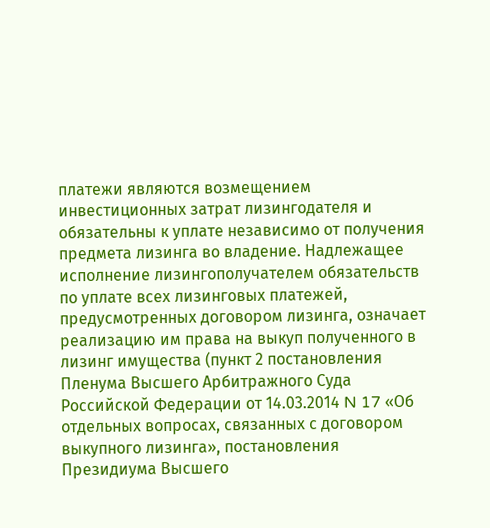платежи являются возмещением инвестиционных затрат лизингодателя и обязательны к уплате независимо от получения предмета лизинга во владение. Надлежащее исполнение лизингополучателем обязательств по уплате всех лизинговых платежей, предусмотренных договором лизинга, означает реализацию им права на выкуп полученного в лизинг имущества (пункт 2 постановления Пленума Высшего Арбитражного Суда Российской Федерации от 14.03.2014 N 17 «Об отдельных вопросах, связанных с договором выкупного лизинга», постановления Президиума Высшего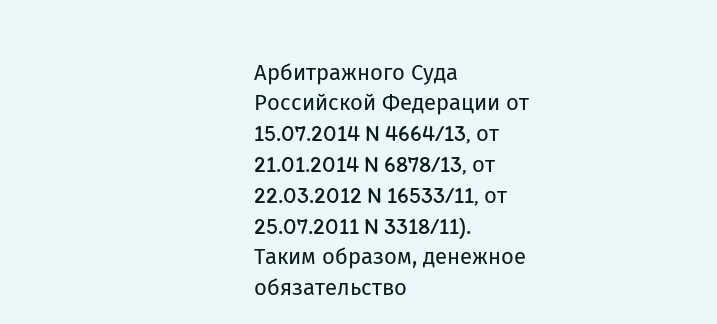Арбитражного Суда Российской Федерации от 15.07.2014 N 4664/13, от 21.01.2014 N 6878/13, от 22.03.2012 N 16533/11, от 25.07.2011 N 3318/11).
Таким образом, денежное обязательство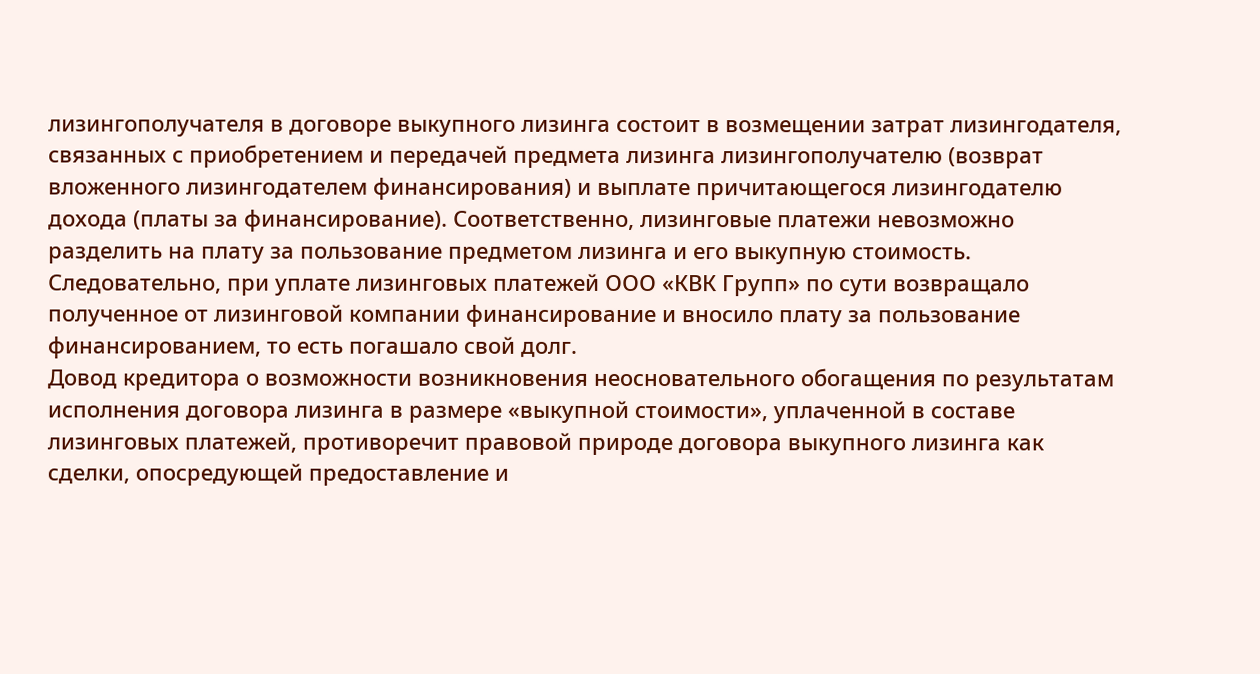лизингополучателя в договоре выкупного лизинга состоит в возмещении затрат лизингодателя, связанных с приобретением и передачей предмета лизинга лизингополучателю (возврат вложенного лизингодателем финансирования) и выплате причитающегося лизингодателю дохода (платы за финансирование). Соответственно, лизинговые платежи невозможно разделить на плату за пользование предметом лизинга и его выкупную стоимость.
Следовательно, при уплате лизинговых платежей ООО «КВК Групп» по сути возвращало полученное от лизинговой компании финансирование и вносило плату за пользование финансированием, то есть погашало свой долг.
Довод кредитора о возможности возникновения неосновательного обогащения по результатам исполнения договора лизинга в размере «выкупной стоимости», уплаченной в составе лизинговых платежей, противоречит правовой природе договора выкупного лизинга как сделки, опосредующей предоставление и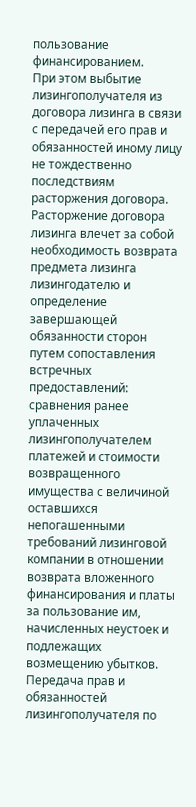пользование финансированием.
При этом выбытие лизингополучателя из договора лизинга в связи с передачей его прав и обязанностей иному лицу не тождественно последствиям расторжения договора.
Расторжение договора лизинга влечет за собой необходимость возврата предмета лизинга лизингодателю и определение завершающей обязанности сторон путем сопоставления встречных предоставлений: сравнения ранее уплаченных лизингополучателем платежей и стоимости возвращенного имущества с величиной оставшихся непогашенными требований лизинговой компании в отношении возврата вложенного финансирования и платы за пользование им, начисленных неустоек и подлежащих возмещению убытков. Передача прав и обязанностей лизингополучателя по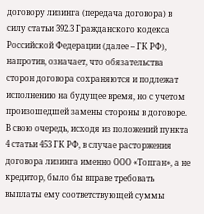договору лизинга (передача договора) в силу статьи 392.3 Гражданского кодекса Российской Федерации (далее – ГК РФ), напротив, означает, что обязательства сторон договора сохраняются и подлежат исполнению на будущее время, но с учетом произошедшей замены стороны в договоре.
В свою очередь, исходя из положений пункта 4 статьи 453 ГК РФ, в случае расторжения договора лизинга именно ООО «Топган», а не кредитор, было бы вправе требовать выплаты ему соответствующей суммы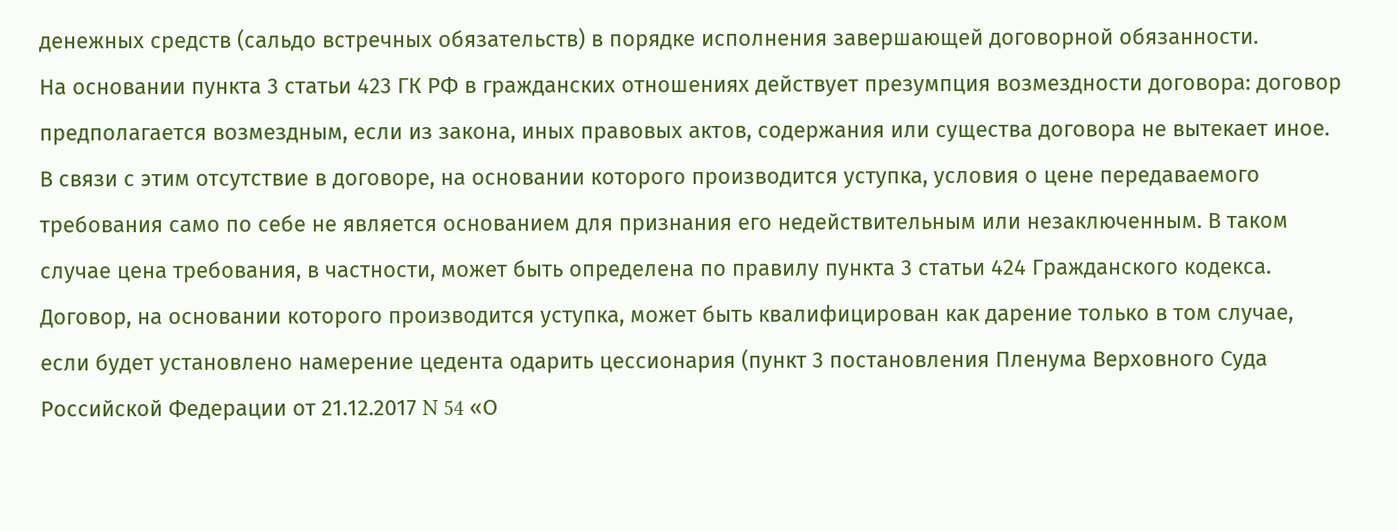денежных средств (сальдо встречных обязательств) в порядке исполнения завершающей договорной обязанности.
На основании пункта 3 статьи 423 ГК РФ в гражданских отношениях действует презумпция возмездности договора: договор предполагается возмездным, если из закона, иных правовых актов, содержания или существа договора не вытекает иное.
В связи с этим отсутствие в договоре, на основании которого производится уступка, условия о цене передаваемого требования само по себе не является основанием для признания его недействительным или незаключенным. В таком случае цена требования, в частности, может быть определена по правилу пункта 3 статьи 424 Гражданского кодекса. Договор, на основании которого производится уступка, может быть квалифицирован как дарение только в том случае, если будет установлено намерение цедента одарить цессионария (пункт 3 постановления Пленума Верховного Суда Российской Федерации от 21.12.2017 N 54 «О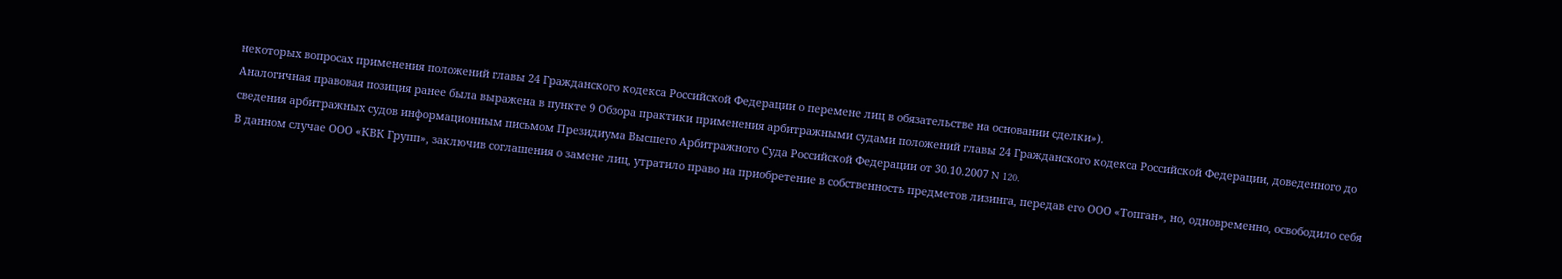некоторых вопросах применения положений главы 24 Гражданского кодекса Российской Федерации о перемене лиц в обязательстве на основании сделки»).
Аналогичная правовая позиция ранее была выражена в пункте 9 Обзора практики применения арбитражными судами положений главы 24 Гражданского кодекса Российской Федерации, доведенного до сведения арбитражных судов информационным письмом Президиума Высшего Арбитражного Суда Российской Федерации от 30.10.2007 N 120.
В данном случае ООО «КВК Групп», заключив соглашения о замене лиц, утратило право на приобретение в собственность предметов лизинга, передав его ООО «Топган», но, одновременно, освободило себя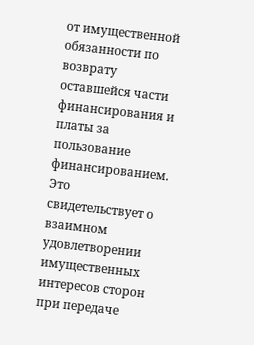от имущественной обязанности по возврату оставшейся части финансирования и платы за пользование финансированием. Это свидетельствует о взаимном удовлетворении имущественных интересов сторон при передаче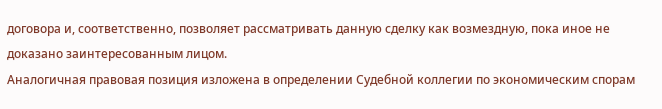договора и, соответственно, позволяет рассматривать данную сделку как возмездную, пока иное не доказано заинтересованным лицом.
Аналогичная правовая позиция изложена в определении Судебной коллегии по экономическим спорам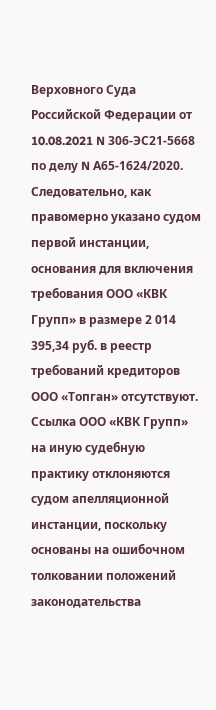Верховного Суда Российской Федерации от 10.08.2021 N 306-ЭС21-5668 по делу N А65-1624/2020.
Следовательно, как правомерно указано судом первой инстанции, основания для включения требования ООО «КВК Групп» в размере 2 014 395,34 руб. в реестр требований кредиторов ООО «Топган» отсутствуют.
Ссылка ООО «КВК Групп» на иную судебную практику отклоняются судом апелляционной инстанции, поскольку основаны на ошибочном толковании положений законодательства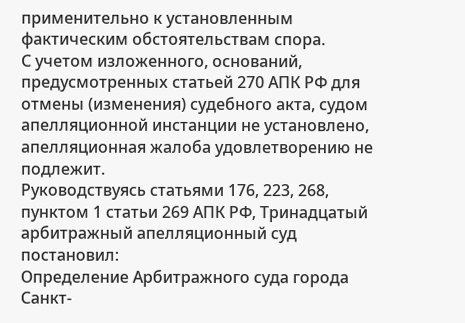применительно к установленным фактическим обстоятельствам спора.
С учетом изложенного, оснований, предусмотренных статьей 270 АПК РФ для отмены (изменения) судебного акта, судом апелляционной инстанции не установлено, апелляционная жалоба удовлетворению не подлежит.
Руководствуясь статьями 176, 223, 268, пунктом 1 статьи 269 АПК РФ, Тринадцатый арбитражный апелляционный суд
постановил:
Определение Арбитражного суда города Санкт-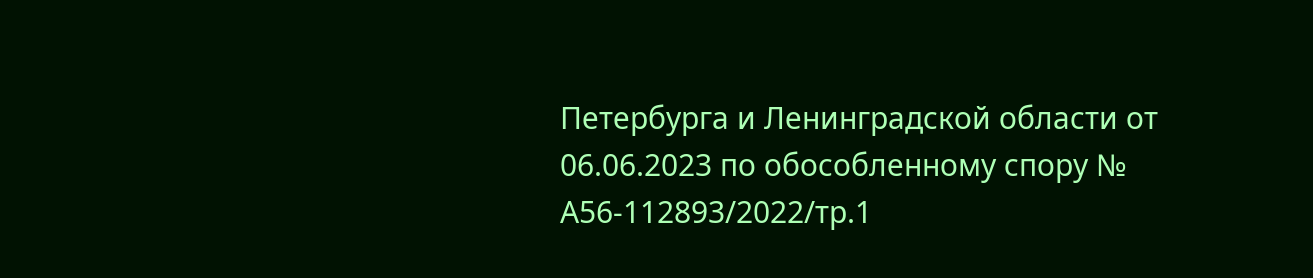Петербурга и Ленинградской области от 06.06.2023 по обособленному спору № А56-112893/2022/тр.1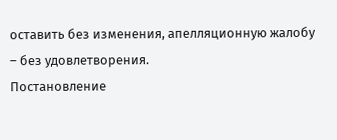оставить без изменения, апелляционную жалобу – без удовлетворения.
Постановление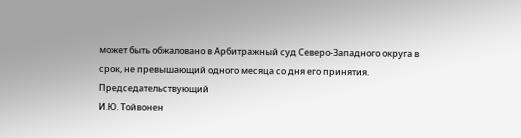может быть обжаловано в Арбитражный суд Северо-Западного округа в срок, не превышающий одного месяца со дня его принятия.
Председательствующий
И.Ю. Тойвонен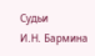Судьи
И.Н. Бармина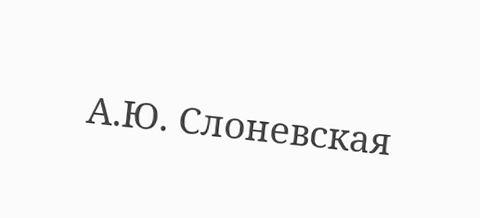А.Ю. Слоневская